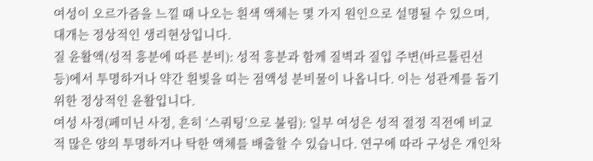여성이 오르가즘을 느낄 때 나오는 흰색 액체는 몇 가지 원인으로 설명될 수 있으며, 대개는 정상적인 생리현상입니다.
질 윤활액(성적 흥분에 따른 분비): 성적 흥분과 함께 질벽과 질입 주변(바르톨린선 등)에서 투명하거나 약간 흰빛을 띠는 점액성 분비물이 나옵니다. 이는 성관계를 돕기 위한 정상적인 윤활입니다.
여성 사정(페미닌 사정, 흔히 ‘스쿼팅’으로 불림): 일부 여성은 성적 절정 직전에 비교적 많은 양의 투명하거나 탁한 액체를 배출할 수 있습니다. 연구에 따라 구성은 개인차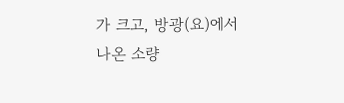가 크고, 방광(요)에서 나온 소량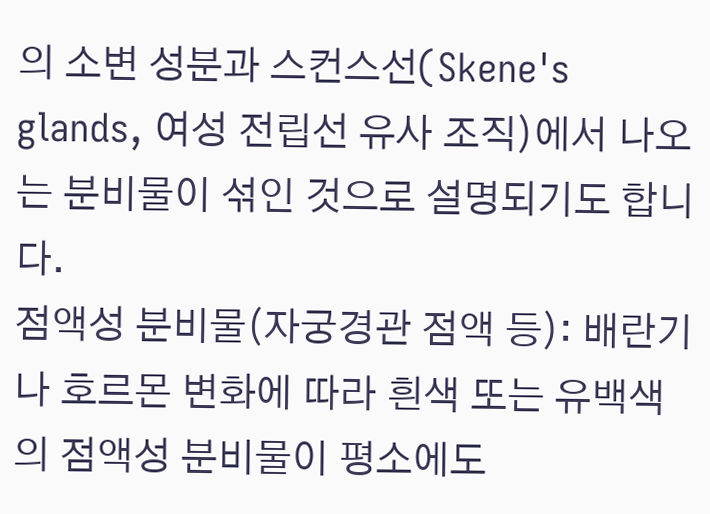의 소변 성분과 스컨스선(Skene's glands, 여성 전립선 유사 조직)에서 나오는 분비물이 섞인 것으로 설명되기도 합니다.
점액성 분비물(자궁경관 점액 등): 배란기나 호르몬 변화에 따라 흰색 또는 유백색의 점액성 분비물이 평소에도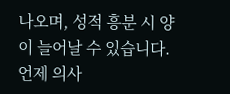나오며, 성적 흥분 시 양이 늘어날 수 있습니다.
언제 의사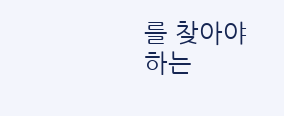를 찾아야 하는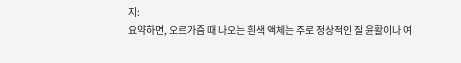지:
요약하면, 오르가즘 때 나오는 흰색 액체는 주로 정상적인 질 윤활이나 여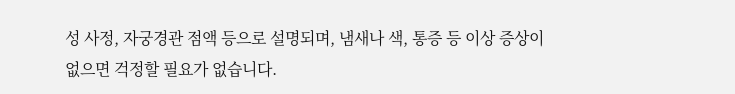성 사정, 자궁경관 점액 등으로 설명되며, 냄새나 색, 통증 등 이상 증상이 없으면 걱정할 필요가 없습니다.